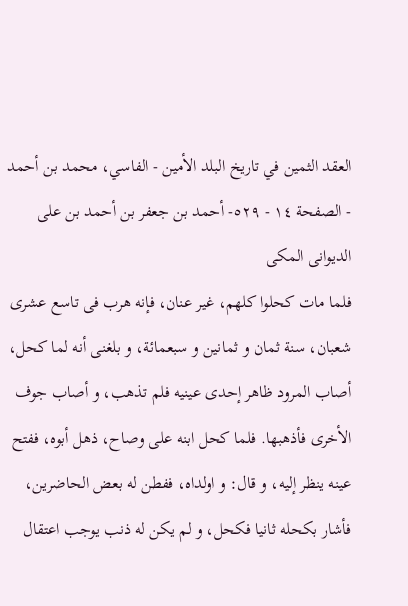العقد الثمين في تاريخ البلد الأمين - الفاسي، محمد بن أحمد - الصفحة ١٤ - ٥٢٩- أحمد بن جعفر بن أحمد بن على الديوانى المكى
فلما مات كحلوا كلهم، غير عنان، فإنه هرب فى تاسع عشرى شعبان، سنة ثمان و ثمانين و سبعمائة، و بلغنى أنه لما كحل، أصاب المرود ظاهر إحدى عينيه فلم تذهب، و أصاب جوف الأخرى فأذهبها. فلما كحل ابنه على وصاح، ذهل أبوه، ففتح عينه ينظر إليه، و قال: و اولداه، ففطن له بعض الحاضرين، فأشار بكحله ثانيا فكحل، و لم يكن له ذنب يوجب اعتقال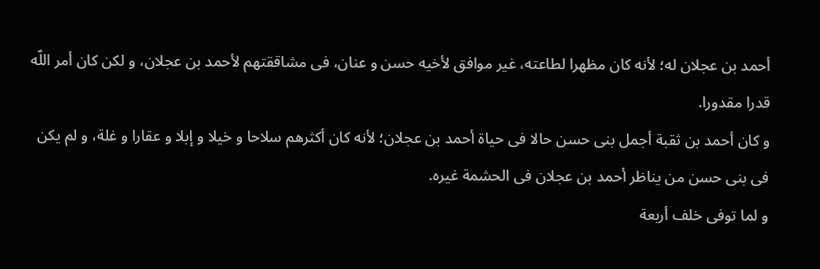أحمد بن عجلان له؛ لأنه كان مظهرا لطاعته، غير موافق لأخيه حسن و عنان، فى مشاققتهم لأحمد بن عجلان، و لكن كان أمر اللّه قدرا مقدورا.
و كان أحمد بن ثقبة أجمل بنى حسن حالا فى حياة أحمد بن عجلان؛ لأنه كان أكثرهم سلاحا و خيلا و إبلا و عقارا و غلة، و لم يكن فى بنى حسن من يناظر أحمد بن عجلان فى الحشمة غيره.
و لما توفى خلف أربعة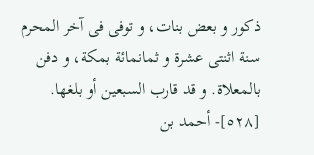ذكور و بعض بنات، و توفى فى آخر المحرم سنة اثنتى عشرة و ثمانمائة بمكة، و دفن بالمعلاة. و قد قارب السبعين أو بلغها.
[٥٢٨]- أحمد بن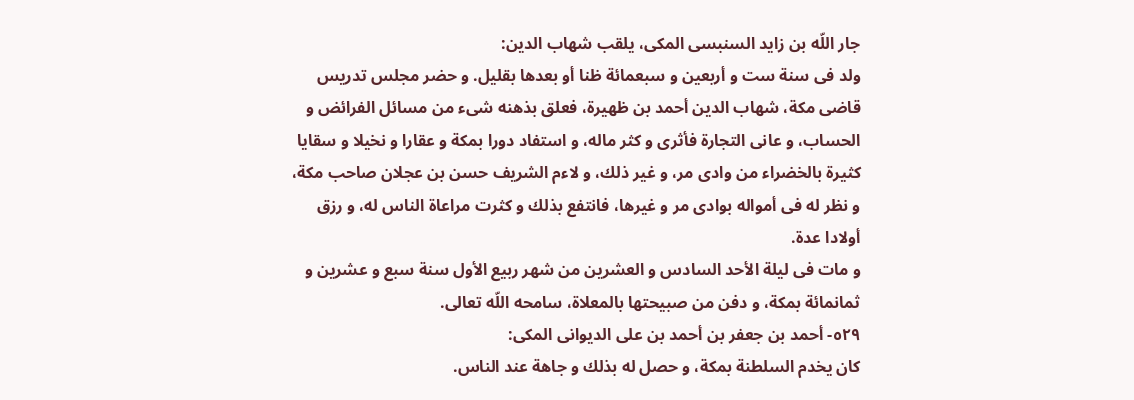جار اللّه بن زايد السنبسى المكى، يلقب شهاب الدين:
ولد فى سنة ست و أربعين و سبعمائة ظنا أو بعدها بقليل. و حضر مجلس تدريس قاضى مكة، شهاب الدين أحمد بن ظهيرة، فعلق بذهنه شىء من مسائل الفرائض و الحساب، و عانى التجارة فأثرى و كثر ماله، و استفاد دورا بمكة و عقارا و نخيلا و سقايا كثيرة بالخضراء من وادى مر، و غير ذلك، و لاءم الشريف حسن بن عجلان صاحب مكة، و نظر له فى أمواله بوادى مر و غيرها، فانتفع بذلك و كثرت مراعاة الناس له، و رزق أولادا عدة.
و مات فى ليلة الأحد السادس و العشرين من شهر ربيع الأول سنة سبع و عشرين و ثمانمائة بمكة، و دفن من صبيحتها بالمعلاة، سامحه اللّه تعالى.
٥٢٩- أحمد بن جعفر بن أحمد بن على الديوانى المكى:
كان يخدم السلطنة بمكة، و حصل له بذلك و جاهة عند الناس.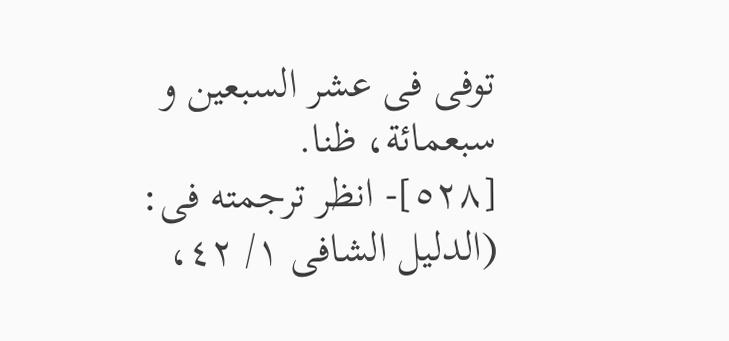توفى فى عشر السبعين و سبعمائة، ظنا.
[٥٢٨]- انظر ترجمته فى: (الدليل الشافى ١/ ٤٢،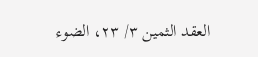العقد الثمين ٣/ ٢٣، الضوء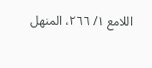اللامع ١/ ٢٦٦، المنهل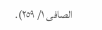الصافى ١/ ٢٥٩).